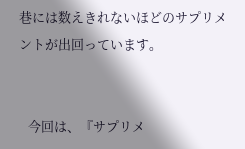巷には数えきれないほどのサプリメントが出回っています。


   今回は、『サプリメ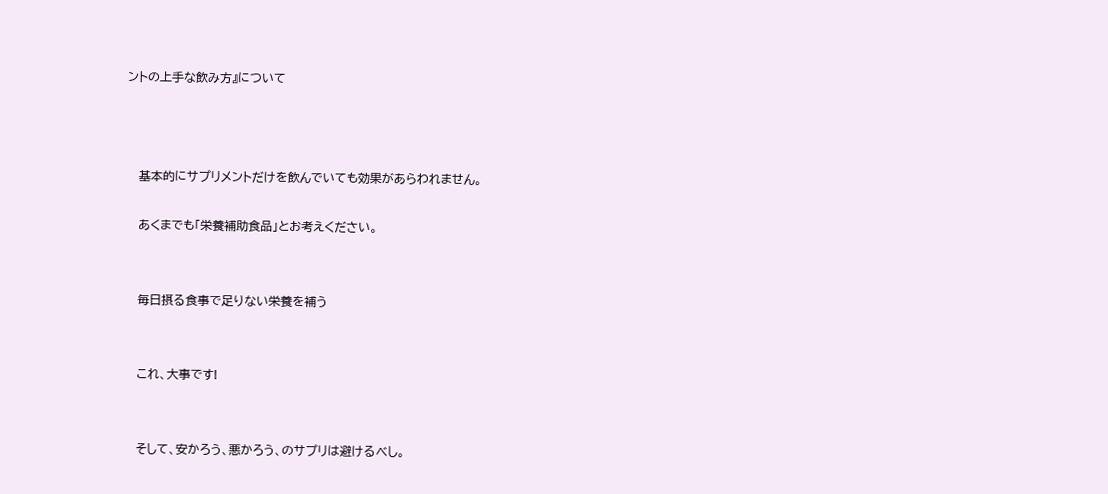ントの上手な飲み方』について



   基本的にサプリメントだけを飲んでいても効果があらわれません。

   あくまでも「栄養補助食品」とお考えください。


   毎日摂る食事で足りない栄養を補う


   これ、大事です!


   そして、安かろう、悪かろう、のサプリは避けるべし。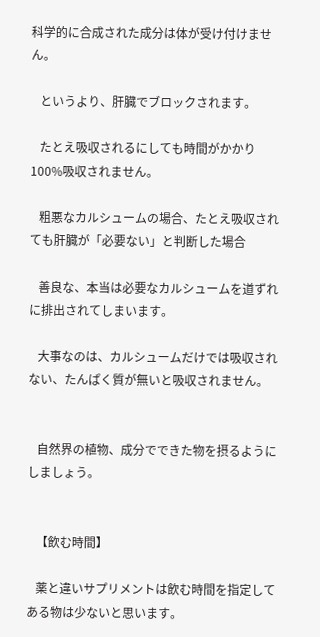科学的に合成された成分は体が受け付けません。

   というより、肝臓でブロックされます。

   たとえ吸収されるにしても時間がかかり100%吸収されません。

   粗悪なカルシュームの場合、たとえ吸収されても肝臓が「必要ない」と判断した場合

   善良な、本当は必要なカルシュームを道ずれに排出されてしまいます。

   大事なのは、カルシュームだけでは吸収されない、たんぱく質が無いと吸収されません。


   自然界の植物、成分でできた物を摂るようにしましょう。


   【飲む時間】

   薬と違いサプリメントは飲む時間を指定してある物は少ないと思います。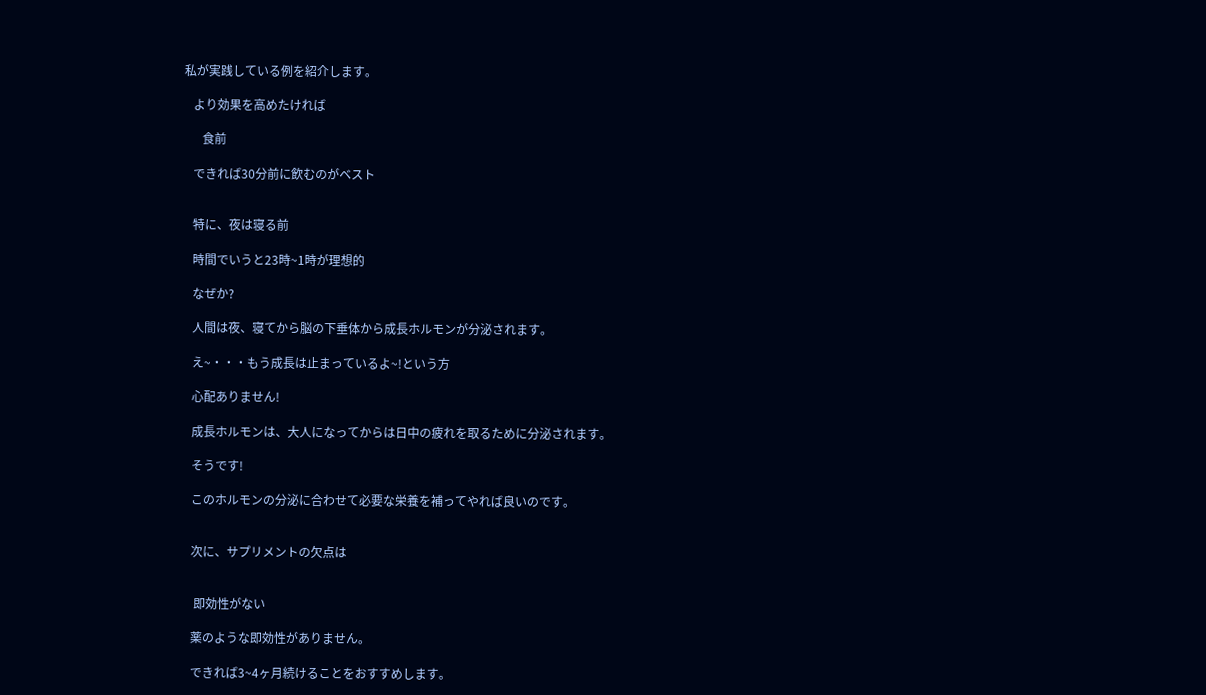私が実践している例を紹介します。

   より効果を高めたければ

      食前

   できれば30分前に飲むのがベスト


   特に、夜は寝る前

   時間でいうと23時~1時が理想的

   なぜか?

   人間は夜、寝てから脳の下垂体から成長ホルモンが分泌されます。

   え~・・・もう成長は止まっているよ~!という方

   心配ありません!

   成長ホルモンは、大人になってからは日中の疲れを取るために分泌されます。

   そうです!

   このホルモンの分泌に合わせて必要な栄養を補ってやれば良いのです。


   次に、サプリメントの欠点は


    即効性がない

   薬のような即効性がありません。

   できれば3~4ヶ月続けることをおすすめします。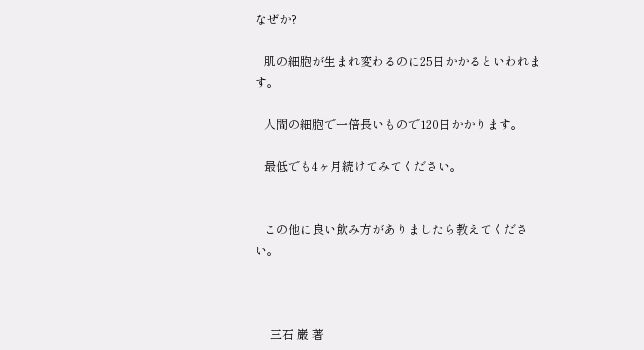なぜか?

   肌の細胞が生まれ変わるのに25日かかるといわれます。

   人間の細胞で一倍長いもので120日かかります。

   最低でも4ヶ月続けてみてください。


   この他に良い飲み方がありましたら教えてください。



     三石 巌 著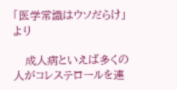「医学常識はウソだらけ」より

   成人病といえば多くの人がコレステロールを連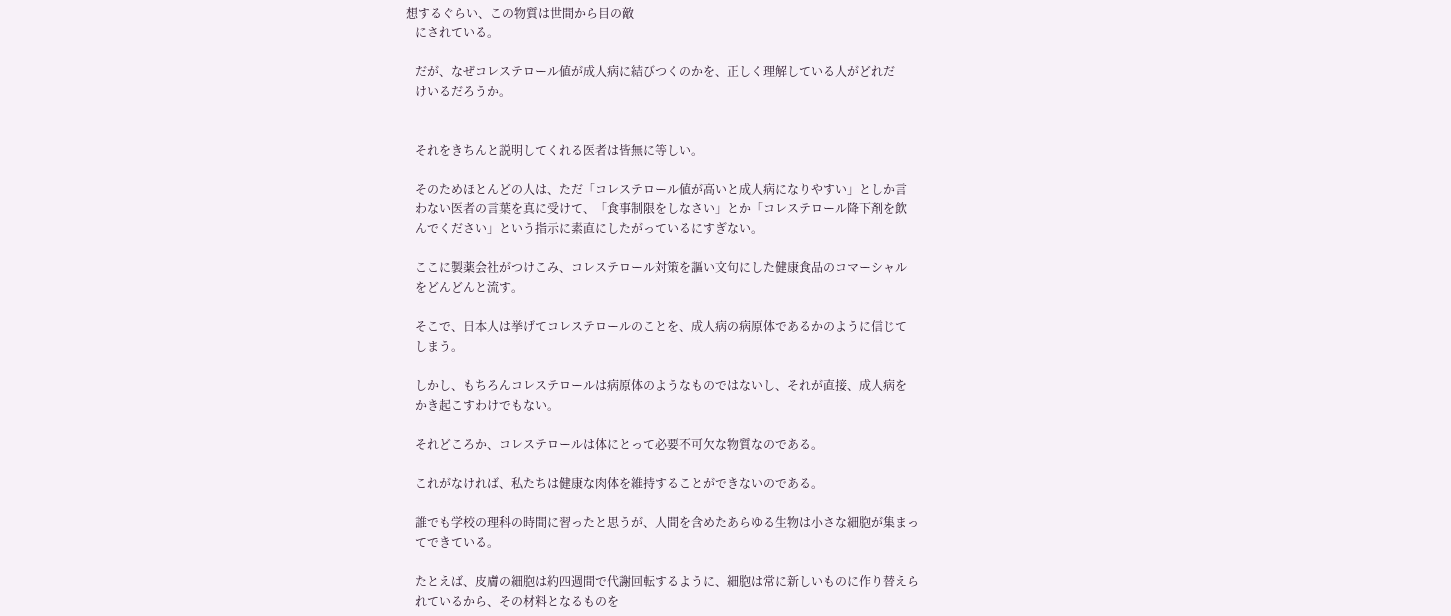想するぐらい、この物質は世間から目の敵
   にされている。

   だが、なぜコレステロール値が成人病に結びつくのかを、正しく理解している人がどれだ
   けいるだろうか。


   それをきちんと説明してくれる医者は皆無に等しい。

   そのためほとんどの人は、ただ「コレステロール値が高いと成人病になりやすい」としか言
   わない医者の言葉を真に受けて、「食事制限をしなさい」とか「コレステロール降下剤を飲
   んでください」という指示に素直にしたがっているにすぎない。

   ここに製薬会社がつけこみ、コレステロール対策を謳い文句にした健康食品のコマーシャル
   をどんどんと流す。

   そこで、日本人は挙げてコレステロールのことを、成人病の病原体であるかのように信じて
   しまう。

   しかし、もちろんコレステロールは病原体のようなものではないし、それが直接、成人病を
   かき起こすわけでもない。

   それどころか、コレステロールは体にとって必要不可欠な物質なのである。

   これがなければ、私たちは健康な肉体を維持することができないのである。

   誰でも学校の理科の時間に習ったと思うが、人間を含めたあらゆる生物は小さな細胞が集まっ
   てできている。

   たとえば、皮膚の細胞は約四週間で代謝回転するように、細胞は常に新しいものに作り替えら
   れているから、その材料となるものを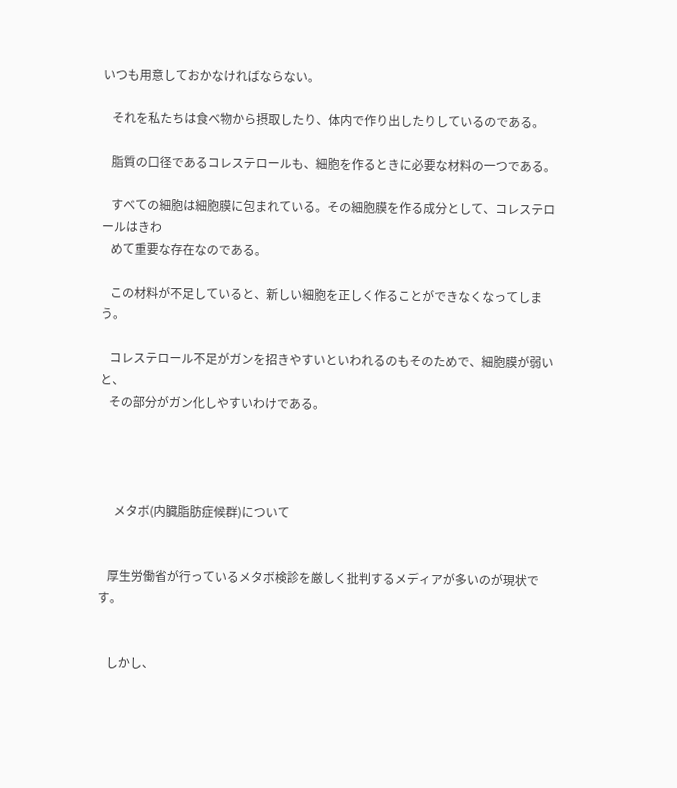いつも用意しておかなければならない。

   それを私たちは食べ物から摂取したり、体内で作り出したりしているのである。

   脂質の口径であるコレステロールも、細胞を作るときに必要な材料の一つである。

   すべての細胞は細胞膜に包まれている。その細胞膜を作る成分として、コレステロールはきわ
   めて重要な存在なのである。

   この材料が不足していると、新しい細胞を正しく作ることができなくなってしまう。

   コレステロール不足がガンを招きやすいといわれるのもそのためで、細胞膜が弱いと、
   その部分がガン化しやすいわけである。




     メタボ(内臓脂肪症候群)について


   厚生労働省が行っているメタボ検診を厳しく批判するメディアが多いのが現状です。


   しかし、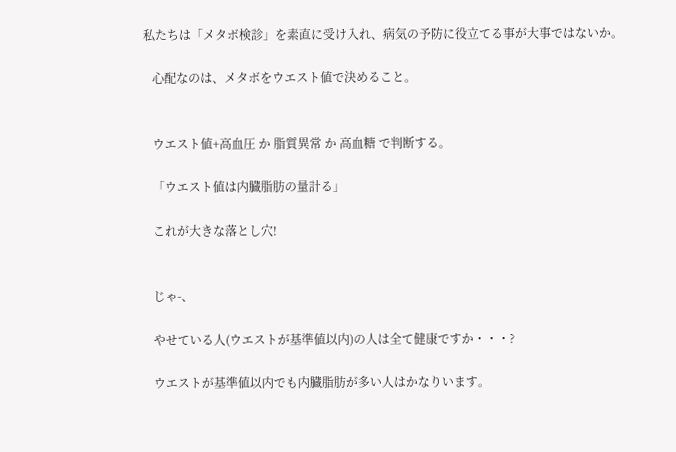私たちは「メタボ検診」を素直に受け入れ、病気の予防に役立てる事が大事ではないか。

   心配なのは、メタボをウエスト値で決めること。


   ウエスト値+高血圧 か 脂質異常 か 高血糖 で判断する。

   「ウエスト値は内臓脂肪の量計る」

   これが大きな落とし穴!


   じゃ-、

   やせている人(ウエストが基準値以内)の人は全て健康ですか・・・?

   ウエストが基準値以内でも内臓脂肪が多い人はかなりいます。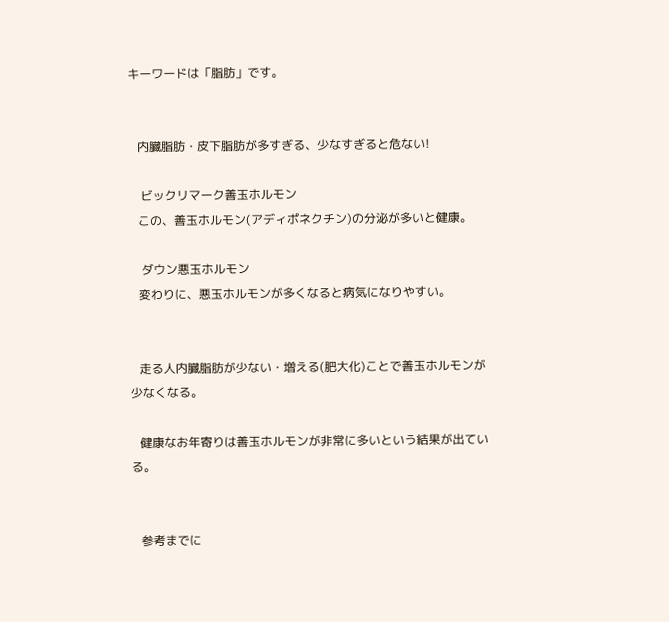キーワードは「脂肪」です。


   内臓脂肪・皮下脂肪が多すぎる、少なすぎると危ない!

    ビックリマーク善玉ホルモン
   この、善玉ホルモン(アディポネクチン)の分泌が多いと健康。

    ダウン悪玉ホルモン
   変わりに、悪玉ホルモンが多くなると病気になりやすい。


   走る人内臓脂肪が少ない・増える(肥大化)ことで善玉ホルモンが少なくなる。

   健康なお年寄りは善玉ホルモンが非常に多いという結果が出ている。


   参考までに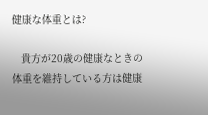健康な体重とは?

   貴方が20歳の健康なときの体重を維持している方は健康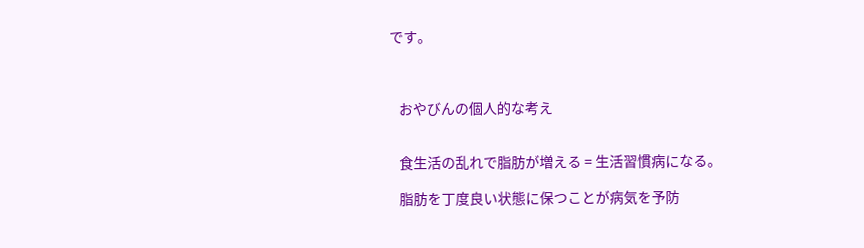です。



   おやびんの個人的な考え


   食生活の乱れで脂肪が増える = 生活習慣病になる。

   脂肪を丁度良い状態に保つことが病気を予防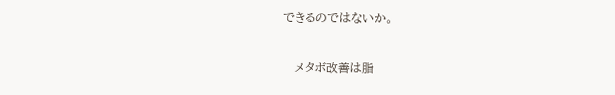できるのではないか。


   メタボ改善は脂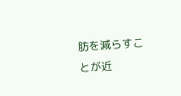肪を減らすことが近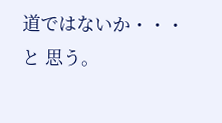道ではないか・・・と 思う。